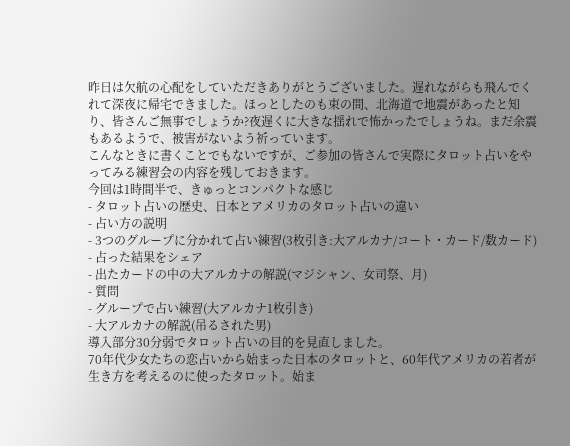昨日は欠航の心配をしていただきありがとうございました。遅れながらも飛んでくれて深夜に帰宅できました。ほっとしたのも束の間、北海道で地震があったと知り、皆さんご無事でしょうか?夜遅くに大きな揺れで怖かったでしょうね。まだ余震もあるようで、被害がないよう祈っています。
こんなときに書くことでもないですが、ご参加の皆さんで実際にタロット占いをやってみる練習会の内容を残しておきます。
今回は1時間半で、きゅっとコンパクトな感じ
- タロット占いの歴史、日本とアメリカのタロット占いの違い
- 占い方の説明
- 3つのグループに分かれて占い練習(3枚引き:大アルカナ/コート・カード/数カード)
- 占った結果をシェア
- 出たカードの中の大アルカナの解説(マジシャン、女司祭、月)
- 質問
- グループで占い練習(大アルカナ1枚引き)
- 大アルカナの解説(吊るされた男)
導入部分30分弱でタロット占いの目的を見直しました。
70年代少女たちの恋占いから始まった日本のタロットと、60年代アメリカの若者が生き方を考えるのに使ったタロット。始ま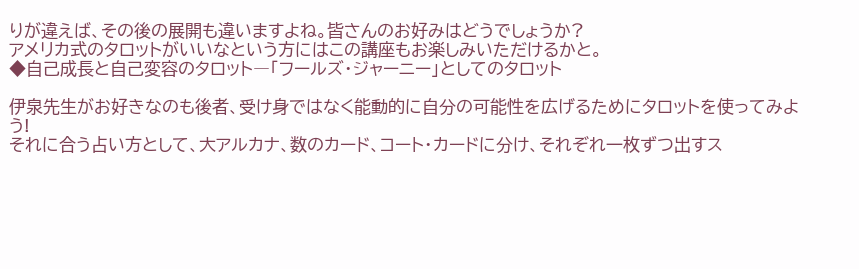りが違えば、その後の展開も違いますよね。皆さんのお好みはどうでしょうか?
アメリカ式のタロットがいいなという方にはこの講座もお楽しみいただけるかと。
◆自己成長と自己変容のタロット―「フールズ・ジャーニー」としてのタロット

伊泉先生がお好きなのも後者、受け身ではなく能動的に自分の可能性を広げるためにタロットを使ってみよう!
それに合う占い方として、大アルカナ、数のカード、コート・カードに分け、それぞれ一枚ずつ出すス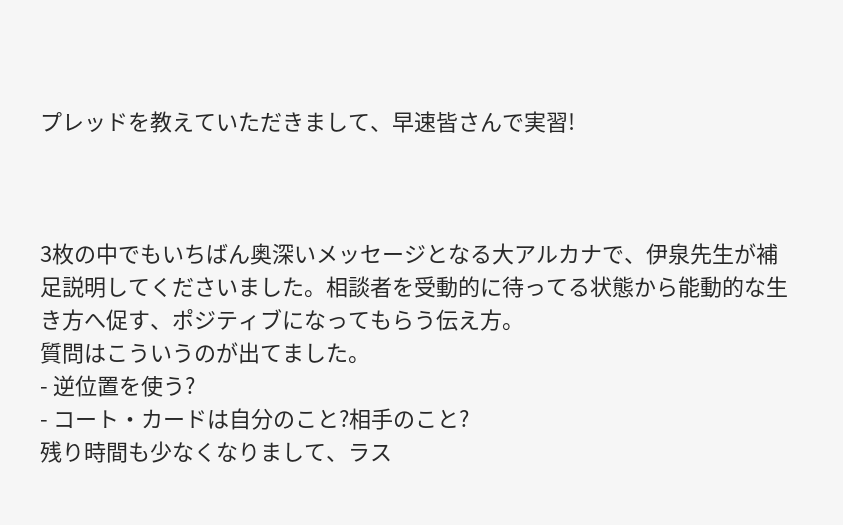プレッドを教えていただきまして、早速皆さんで実習!



3枚の中でもいちばん奥深いメッセージとなる大アルカナで、伊泉先生が補足説明してくださいました。相談者を受動的に待ってる状態から能動的な生き方へ促す、ポジティブになってもらう伝え方。
質問はこういうのが出てました。
- 逆位置を使う?
- コート・カードは自分のこと?相手のこと?
残り時間も少なくなりまして、ラス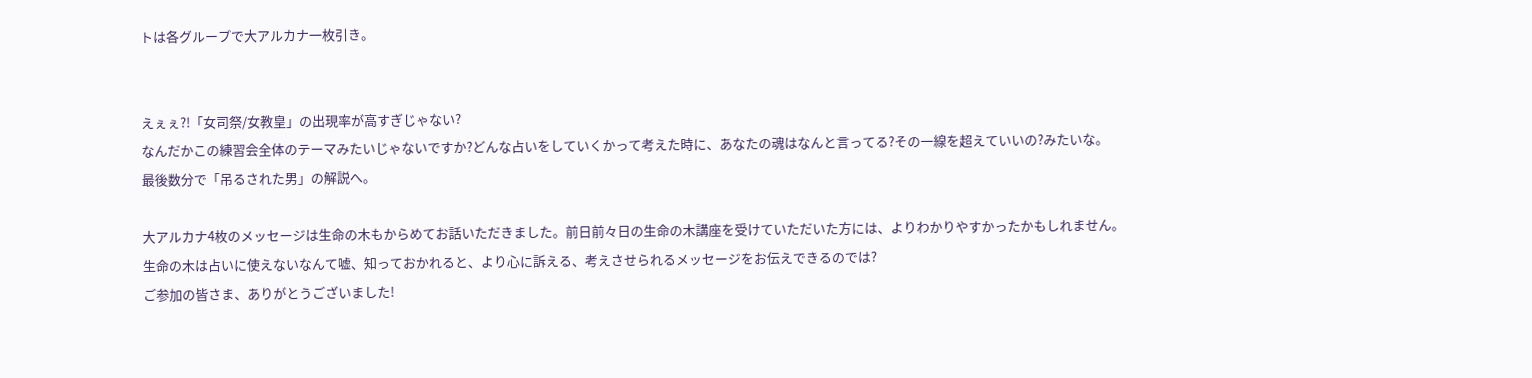トは各グループで大アルカナ一枚引き。


えぇぇ?!「女司祭/女教皇」の出現率が高すぎじゃない?
なんだかこの練習会全体のテーマみたいじゃないですか?どんな占いをしていくかって考えた時に、あなたの魂はなんと言ってる?その一線を超えていいの?みたいな。
最後数分で「吊るされた男」の解説へ。

大アルカナ4枚のメッセージは生命の木もからめてお話いただきました。前日前々日の生命の木講座を受けていただいた方には、よりわかりやすかったかもしれません。
生命の木は占いに使えないなんて嘘、知っておかれると、より心に訴える、考えさせられるメッセージをお伝えできるのでは?
ご参加の皆さま、ありがとうございました!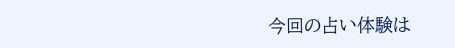今回の占い体験は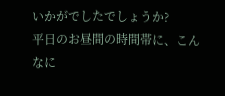いかがでしたでしょうか?
平日のお昼間の時間帯に、こんなに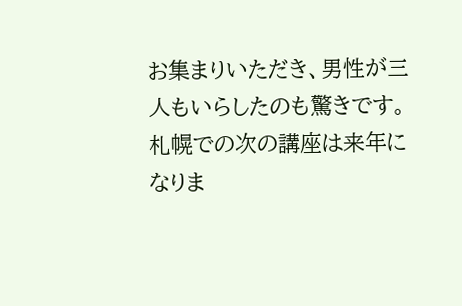お集まりいただき、男性が三人もいらしたのも驚きです。
札幌での次の講座は来年になりま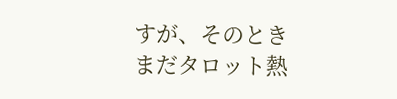すが、そのときまだタロット熱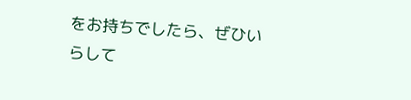をお持ちでしたら、ぜひいらして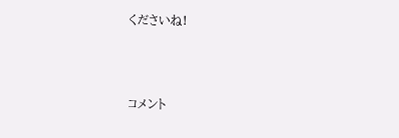くださいね!



コメント